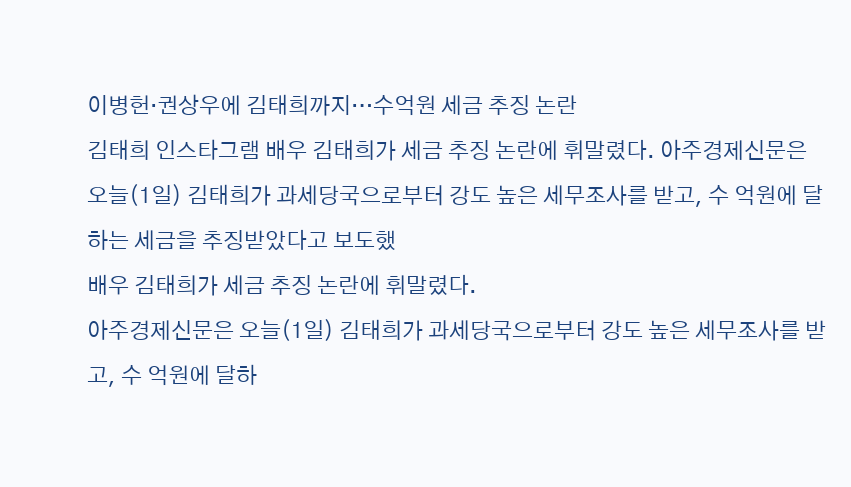이병헌·권상우에 김태희까지…수억원 세금 추징 논란
김태희 인스타그램 배우 김태희가 세금 추징 논란에 휘말렸다. 아주경제신문은 오늘(1일) 김태희가 과세당국으로부터 강도 높은 세무조사를 받고, 수 억원에 달하는 세금을 추징받았다고 보도했
배우 김태희가 세금 추징 논란에 휘말렸다.
아주경제신문은 오늘(1일) 김태희가 과세당국으로부터 강도 높은 세무조사를 받고, 수 억원에 달하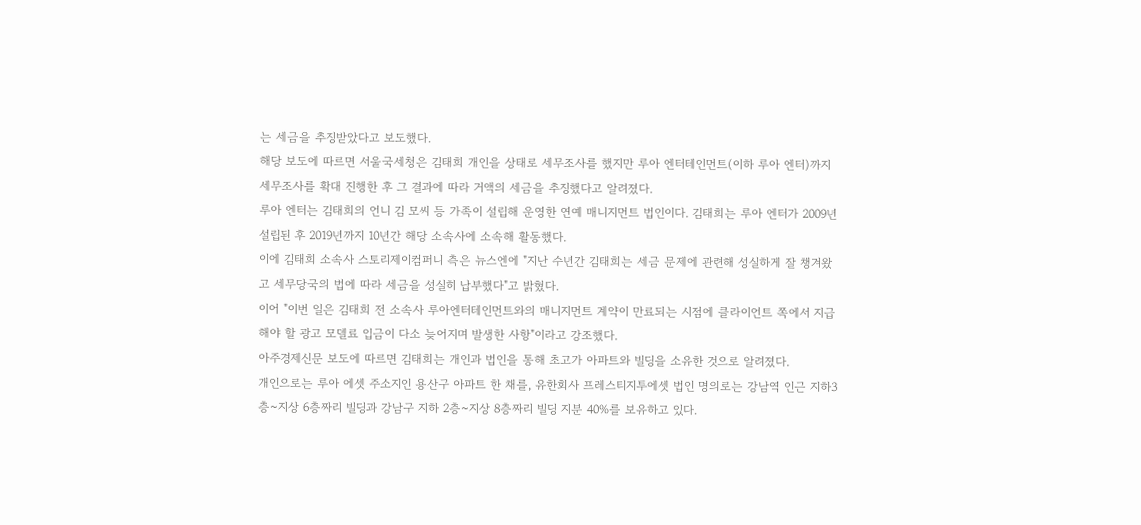는 세금을 추징받았다고 보도했다.
해당 보도에 따르면 서울국세청은 김태희 개인을 상태로 세무조사를 했지만 루아 엔터테인먼트(이하 루아 엔터)까지 세무조사를 확대 진행한 후 그 결과에 따라 거액의 세금을 추징했다고 알려졌다.
루아 엔터는 김태희의 언니 김 모씨 등 가족이 설립해 운영한 연예 매니지먼트 법인이다. 김태희는 루아 엔터가 2009년 설립된 후 2019년까지 10년간 해당 소속사에 소속해 활동했다.
이에 김태희 소속사 스토리제이컴퍼니 측은 뉴스엔에 "지난 수년간 김태희는 세금 문제에 관련해 성실하게 잘 챙겨왔고 세무당국의 법에 따라 세금을 성실히 납부했다"고 밝혔다.
이어 "이번 일은 김태희 전 소속사 루아엔터테인먼트와의 매니지먼트 계약이 만료되는 시점에 클라이언트 쪽에서 지급해야 할 광고 모델료 입금이 다소 늦어지며 발생한 사항"이라고 강조했다.
아주경제신문 보도에 따르면 김태희는 개인과 법인을 통해 초고가 아파트와 빌딩을 소유한 것으로 알려졌다.
개인으로는 루아 에셋 주소지인 용산구 아파트 한 채를, 유한회사 프레스티지투에셋 법인 명의로는 강남역 인근 지하3층~지상 6층짜리 빌딩과 강남구 지하 2층~지상 8층짜리 빌딩 지분 40%를 보유하고 있다.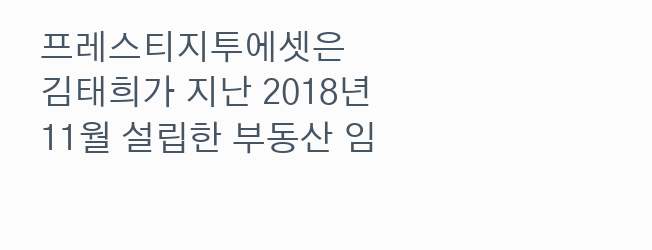프레스티지투에셋은 김태희가 지난 2018년 11월 설립한 부동산 임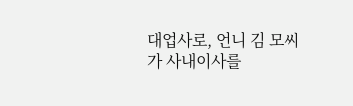대업사로, 언니 김 모씨가 사내이사를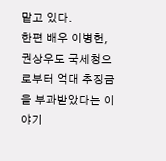맡고 있다.
한편 배우 이병헌, 권상우도 국세청으로부터 억대 추징금을 부과받았다는 이야기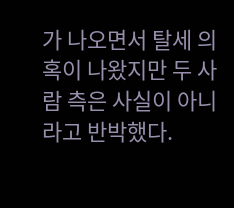가 나오면서 탈세 의혹이 나왔지만 두 사람 측은 사실이 아니라고 반박했다.